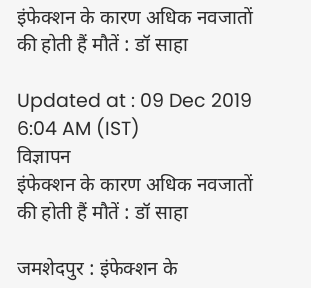इंफेक्शन के कारण अधिक नवजातों की होती हैं मौतें : डॉ साहा

Updated at : 09 Dec 2019 6:04 AM (IST)
विज्ञापन
इंफेक्शन के कारण अधिक नवजातों की होती हैं मौतें : डॉ साहा

जमशेदपुर : इंफेक्शन के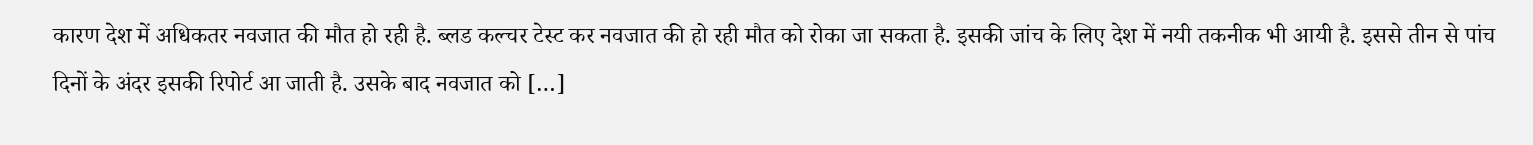कारण देश में अधिकतर नवजात की मौत हो रही है. ब्लड कल्चर टेस्ट कर नवजात की हो रही मौत को रोका जा सकता है. इसकी जांच के लिए देश में नयी तकनीक भी आयी है. इससे तीन से पांच दिनों के अंदर इसकी रिपोर्ट आ जाती है. उसके बाद नवजात को […]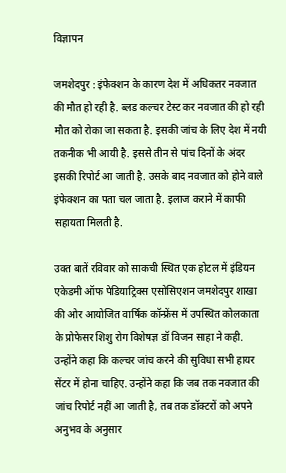विज्ञापन

जमशेदपुर : इंफेक्शन के कारण देश में अधिकतर नवजात की मौत हो रही है. ब्लड कल्चर टेस्ट कर नवजात की हो रही मौत को रोका जा सकता है. इसकी जांच के लिए देश में नयी तकनीक भी आयी है. इससे तीन से पांच दिनों के अंदर इसकी रिपोर्ट आ जाती है. उसके बाद नवजात को होने वाले इंफेक्शन का पता चल जाता है. इलाज कराने में काफी सहायता मिलती है.

उक्त बातें रविवार को साकची स्थित एक होटल में इंडियन एकेडमी ऑफ पेडियाट्रिक्स एसोसिएशन जमशेदपुर शाखा की ओर आयोजित वार्षिक कॉन्फ्रेंस में उपस्थित कोलकाता के प्रोफेसर शिशु रोग विशेषज्ञ डॉ विजन साहा ने कही.
उन्होंने कहा कि कल्चर जांच करने की सुविधा सभी हायर सेंटर में होना चाहिए. उन्होंने कहा कि जब तक नवजात की जांच रिपोर्ट नहीं आ जाती है, तब तक डॉक्टरों को अपने अनुभव के अनुसार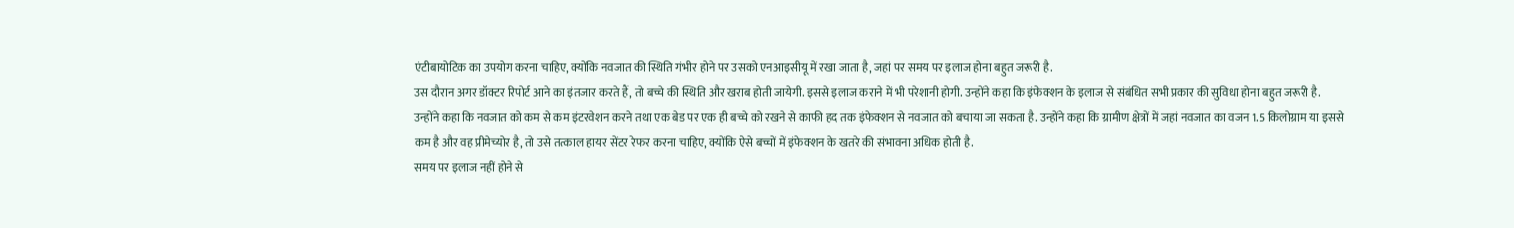एंटीबायोटिक का उपयोग करना चाहिए, क्योंकि नवजात की स्थिति गंभीर होने पर उसको एनआइसीयू में रखा जाता है, जहां पर समय पर इलाज होना बहुत जरूरी है.
उस दौरान अगर डॉक्टर रिपोर्ट आने का इंतजार करते हैं, तो बच्चे की स्थिति और खराब होती जायेगी. इससे इलाज कराने में भी परेशानी होगी. उन्होंने कहा कि इंफेक्शन के इलाज से संबंधित सभी प्रकार की सुविधा होना बहुत जरूरी है.
उन्होंने कहा कि नवजात को कम से कम इंटरवेशन करने तथा एक बेड पर एक ही बच्चे को रखने से काफी हद तक इंफेक्शन से नवजात को बचाया जा सकता है. उन्होंने कहा कि ग्रामीण क्षेत्रों में जहां नवजात का वजन 1.5 किलोग्राम या इससे कम है और वह प्रीमेच्योर है, तो उसे तत्काल हायर सेंटर रेफर करना चाहिए, क्योंकि ऐसे बच्चों में इंफेक्शन के खतरे की संभावना अधिक होती है.
समय पर इलाज नहीं होने से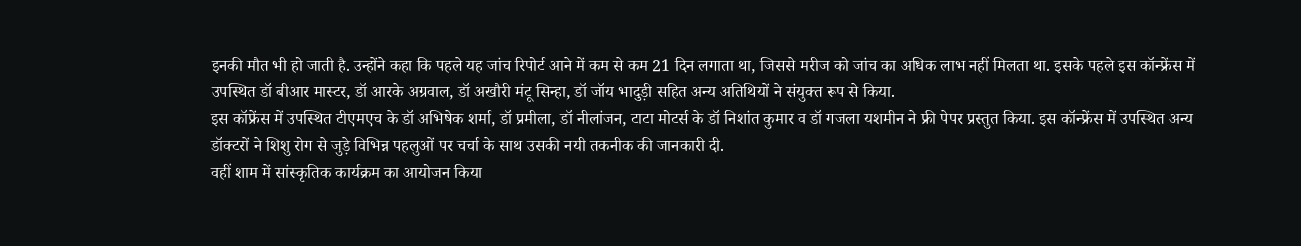इनकी मौत भी हो जाती है. उन्होंने कहा कि पहले यह जांच रिपोर्ट आने में कम से कम 21 दिन लगाता था, जिससे मरीज को जांच का अधिक लाभ नहीं मिलता था. इसके पहले इस कॉन्फ्रेंस में उपस्थित डॉ बीआर मास्टर, डॉ आरके अग्रवाल, डॉ अखौरी मंटू सिन्हा, डॉ जॉय भादुड़ी सहित अन्य अतिथियों ने संयुक्त रूप से किया.
इस कॉफ्रेंस में उपस्थित टीएमएच के डॉ अभिषेक शर्मा, डॉ प्रमीला, डॉ नीलांजन, टाटा मोटर्स के डॉ निशांत कुमार व डॉ गजला यशमीन ने फ्री पेपर प्रस्तुत किया. इस कॉन्फ्रेंस में उपस्थित अन्य डॉक्टरों ने शिशु रोग से जुड़े विभिन्न पहलुओं पर चर्चा के साथ उसकी नयी तकनीक की जानकारी दी.
वहीं शाम में सांस्कृतिक कार्यक्रम का आयोजन किया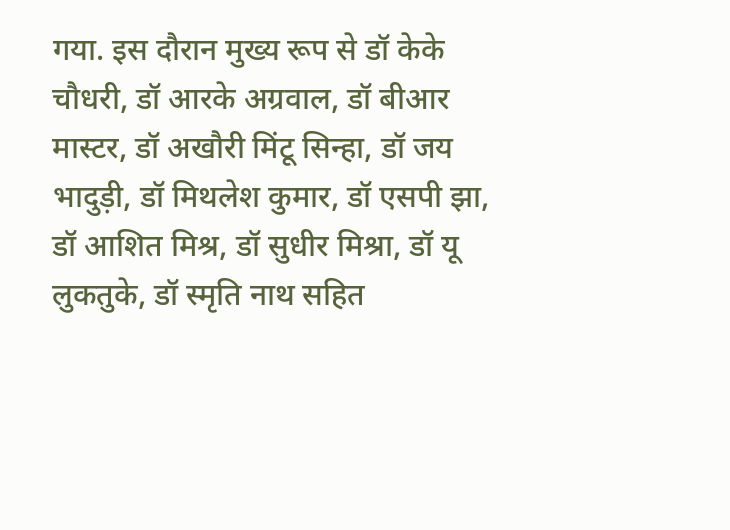गया. इस दौरान मुख्य रूप से डॉ केके चौधरी, डॉ आरके अग्रवाल, डॉ बीआर मास्टर, डॉ अखौरी मिंटू सिन्हा, डॉ जय भादुड़ी, डॉ मिथलेश कुमार, डॉ एसपी झा, डॉ आशित मिश्र, डॉ सुधीर मिश्रा, डॉ यू लुकतुके, डॉ स्मृति नाथ सहित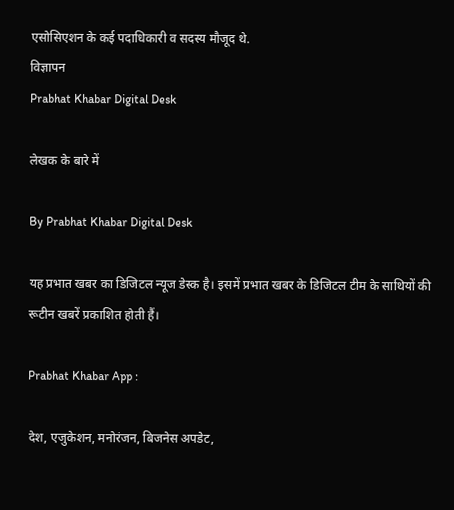एसोसिएशन के कई पदाधिकारी व सदस्य मौजूद थे.
विज्ञापन
Prabhat Khabar Digital Desk

लेखक के बारे में

By Prabhat Khabar Digital Desk

यह प्रभात खबर का डिजिटल न्यूज डेस्क है। इसमें प्रभात खबर के डिजिटल टीम के साथियों की रूटीन खबरें प्रकाशित होती हैं।

Prabhat Khabar App :

देश, एजुकेशन, मनोरंजन, बिजनेस अपडेट,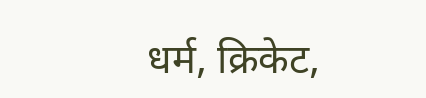धर्म, क्रिकेट,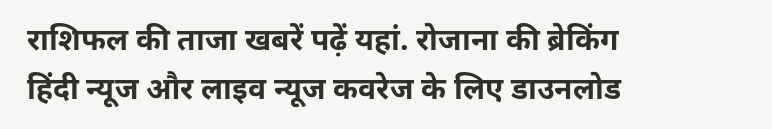राशिफल की ताजा खबरें पढ़ें यहां. रोजाना की ब्रेकिंग हिंदी न्यूज और लाइव न्यूज कवरेज के लिए डाउनलोड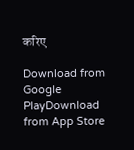करिए

Download from Google PlayDownload from App Store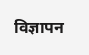विज्ञापन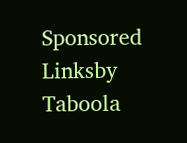Sponsored Linksby Taboola